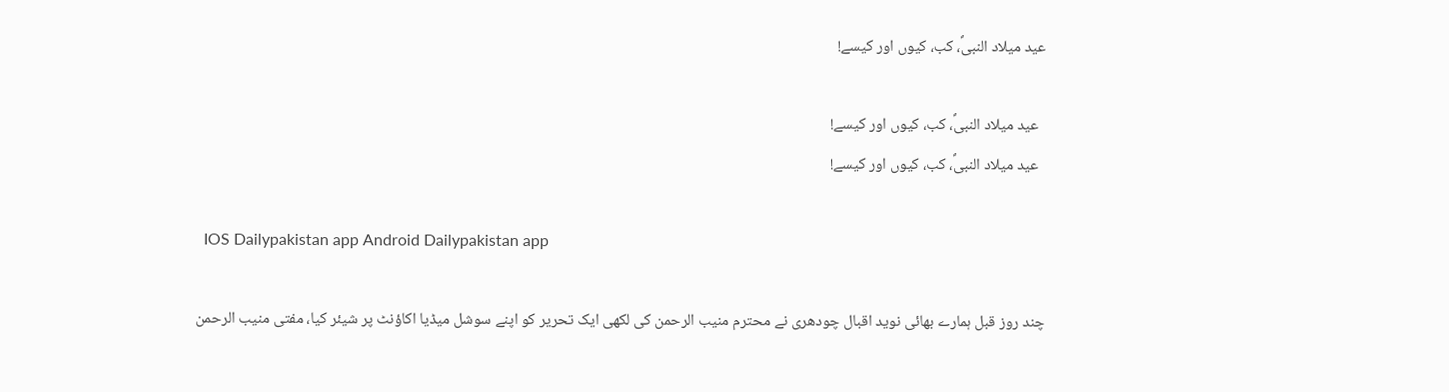عید میلاد النبیؐ، کب، کیوں اور کیسے!

  عید میلاد النبیؐ، کب، کیوں اور کیسے!
  عید میلاد النبیؐ، کب، کیوں اور کیسے!

  IOS Dailypakistan app Android Dailypakistan app

چند روز قبل ہمارے بھائی نوید اقبال چودھری نے محترم منیب الرحمن کی لکھی ایک تحریر کو اپنے سوشل میڈیا اکاؤنٹ پر شیئر کیا، مفتی منیب الرحمن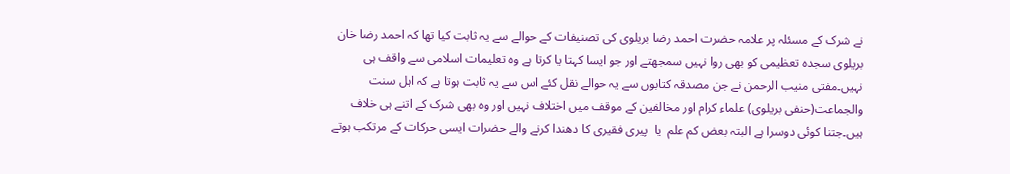نے شرک کے مسئلہ پر علامہ حضرت احمد رضا بریلوی کی تصنیفات کے حوالے سے یہ ثابت کیا تھا کہ احمد رضا خان بریلوی سجدہ تعظیمی کو بھی روا نہیں سمجھتے اور جو ایسا کہتا یا کرتا ہے وہ تعلیمات اسلامی سے واقف ہی نہیں۔مفتی منیب الرحمن نے جن مصدقہ کتابوں سے یہ حوالے نقل کئے اس سے یہ ثابت ہوتا ہے کہ اہل سنت والجماعت(حنفی بریلوی) علماء کرام اور مخالفین کے موقف میں اختلاف نہیں اور وہ بھی شرک کے اتنے ہی خلاف ہیں۔جتنا کوئی دوسرا ہے البتہ بعض کم علم  یا  پیری فقیری کا دھندا کرنے والے حضرات ایسی حرکات کے مرتکب ہوتے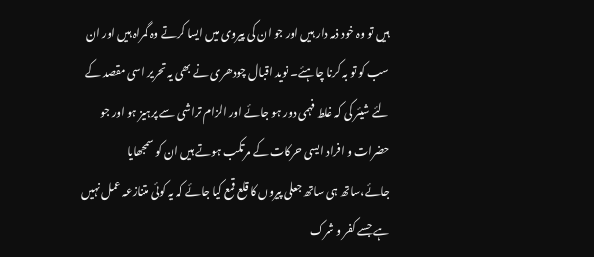ہیں تو وہ خود ذمہ دار ہیں اور جو ان کی پیروی میں ایسا کرتے وہ گمراہ ہیں اور ان سب کو تو بہ کرنا چاہئے۔ نوید اقبال چودھری نے بھی یہ تحریر اسی مقصد کے لئے شیئر کی کہ غلط فہمی دور ہو جائے اور الزام تراشی سے پرہیز ہو اور جو حضرات و افراد ایسی حرکات کے مرتکب ہوتے ہیں ان کو سمجھایا جائے،ساتھ ہی ساتھ جعلی پیروں کا قلع قمع کیا جائے کہ یہ کوئی متنازعہ عمل نہیں ہے جسے کفر و شرک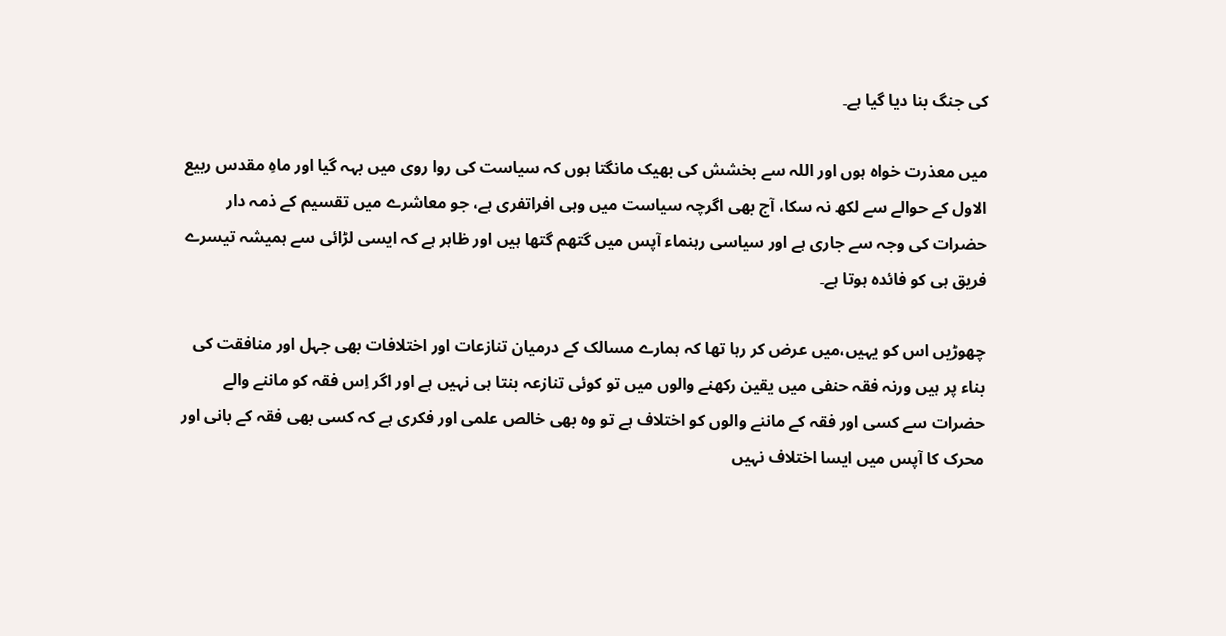کی جنگ بنا دیا گیا ہے۔

میں معذرت خواہ ہوں اور اللہ سے بخشش کی بھیک مانگتا ہوں کہ سیاست کی روا روی میں بہہ گیا اور ماہِ مقدس ربیع الاول کے حوالے سے لکھ نہ سکا، آج بھی اگرچہ سیاست میں وہی افراتفری ہے، جو معاشرے میں تقسیم کے ذمہ دار حضرات کی وجہ سے جاری ہے اور سیاسی رہنماء آپس میں گتھم گتھا ہیں اور ظاہر ہے کہ ایسی لڑائی سے ہمیشہ تیسرے فریق ہی کو فائدہ ہوتا ہے۔

چھوڑیں اس کو یہیں،میں عرض کر رہا تھا کہ ہمارے مسالک کے درمیان تنازعات اور اختلافات بھی جہل اور منافقت کی بناء پر ہیں ورنہ فقہ حنفی میں یقین رکھنے والوں میں تو کوئی تنازعہ بنتا ہی نہیں ہے اور اگر اِس فقہ کو ماننے والے حضرات سے کسی اور فقہ کے ماننے والوں کو اختلاف ہے تو وہ بھی خالص علمی اور فکری ہے کہ کسی بھی فقہ کے بانی اور محرک کا آپس میں ایسا اختلاف نہیں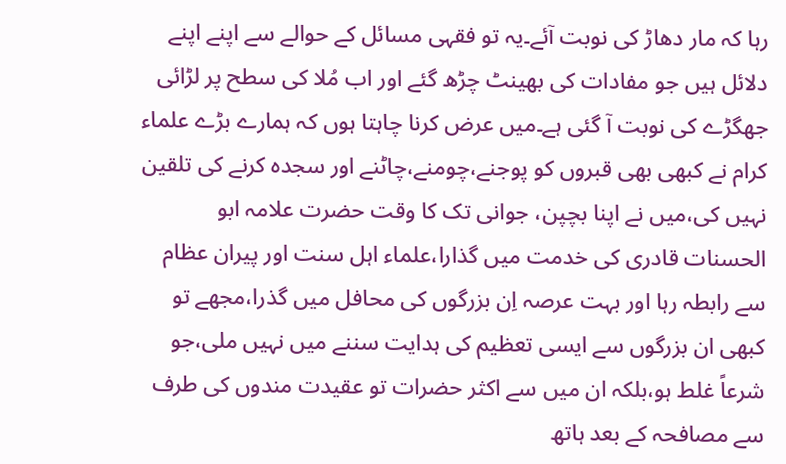رہا کہ مار دھاڑ کی نوبت آئے۔یہ تو فقہی مسائل کے حوالے سے اپنے اپنے دلائل ہیں جو مفادات کی بھینٹ چڑھ گئے اور اب مُلا کی سطح پر لڑائی جھگڑے کی نوبت آ گئی ہے۔میں عرض کرنا چاہتا ہوں کہ ہمارے بڑے علماء کرام نے کبھی بھی قبروں کو پوجنے،چومنے،چاٹنے اور سجدہ کرنے کی تلقین نہیں کی،میں نے اپنا بچپن، جوانی تک کا وقت حضرت علامہ ابو الحسنات قادری کی خدمت میں گذارا،علماء اہل سنت اور پیران عظام سے رابطہ رہا اور بہت عرصہ اِن بزرگوں کی محافل میں گذرا،مجھے تو کبھی ان بزرگوں سے ایسی تعظیم کی ہدایت سننے میں نہیں ملی،جو شرعاً غلط ہو،بلکہ ان میں سے اکثر حضرات تو عقیدت مندوں کی طرف سے مصافحہ کے بعد ہاتھ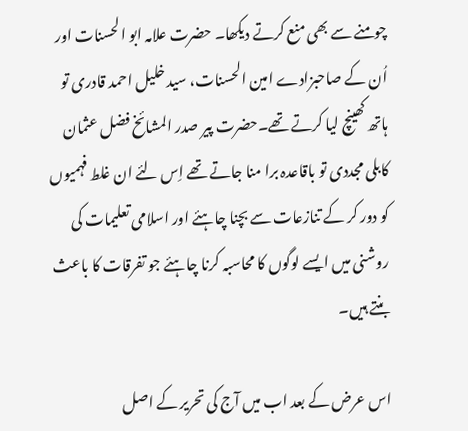چومنے سے بھی منع کرتے دیکھا۔ حضرت علامہ ابو الحسنات اور اُن کے صاحبزادے امین الحسنات، سید خلیل احمد قادری تو ہاتھ کھینچ لیا کرتے تھے۔حضرت پیر صدر المشائخ فضل عثمان کابلی مجددی تو باقاعدہ برا منا جاتے تھے اِس لئے ان غلط فہمیوں کو دور کر کے تنازعات سے بچنا چاہئے اور اسلامی تعلیمات کی روشنی میں ایسے لوگوں کا محاسبہ کرنا چاہئے جو تفرقات کا باعث بنتے ہیں۔

اس عرض کے بعد اب میں آج کی تحریر کے اصل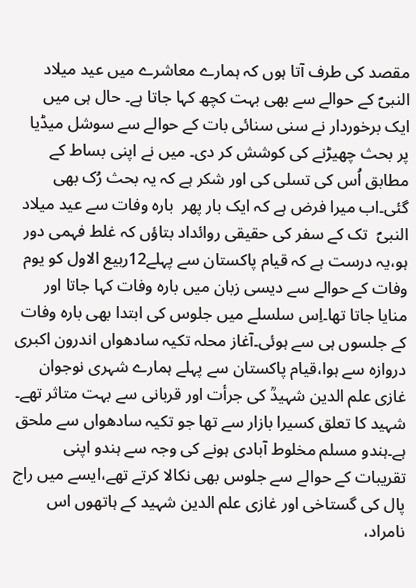مقصد کی طرف آتا ہوں کہ ہمارے معاشرے میں عید میلاد النبیؐ کے حوالے سے بھی بہت کچھ کہا جاتا ہے۔ حال ہی میں ایک برخوردار نے سنی سنائی بات کے حوالے سے سوشل میڈیا پر بحث چھیڑنے کی کوشش کر دی۔ میں نے اپنی بساط کے مطابق اُس کی تسلی کی اور شکر ہے کہ یہ بحث رُک بھی گئی۔اب میرا فرض ہے کہ ایک بار پھر  بارہ وفات سے عید میلاد النبیؐ  تک کے سفر کی حقیقی روائداد بتاؤں کہ غلط فہمی دور ہو،یہ درست ہے کہ قیام پاکستان سے پہلے12ربیع الاول کو یوم وفات کے حوالے سے دیسی زبان میں بارہ وفات کہا جاتا اور منایا جاتا تھا۔اِس سلسلے میں جلوس کی ابتدا بھی بارہ وفات کے جلسوں ہی سے ہوئی۔آغاز محلہ تکیہ سادھواں اندرون اکبری دروازہ سے ہوا،قیام پاکستان سے پہلے ہمارے شہری نوجوان غازی علم الدین شہیدؒ کی جرأت اور قربانی سے بہت متاثر تھے۔ شہید کا تعلق کسیرا بازار سے تھا جو تکیہ سادھواں سے ملحق ہے۔ہندو مسلم مخلوط آبادی ہونے کی وجہ سے ہندو اپنی تقریبات کے حوالے سے جلوس بھی نکالا کرتے تھے،ایسے میں راج پال کی گستاخی اور غازی علم الدین شہید کے ہاتھوں اس نامراد،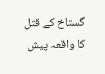گستاخ کے قتل کا واقعہ پیش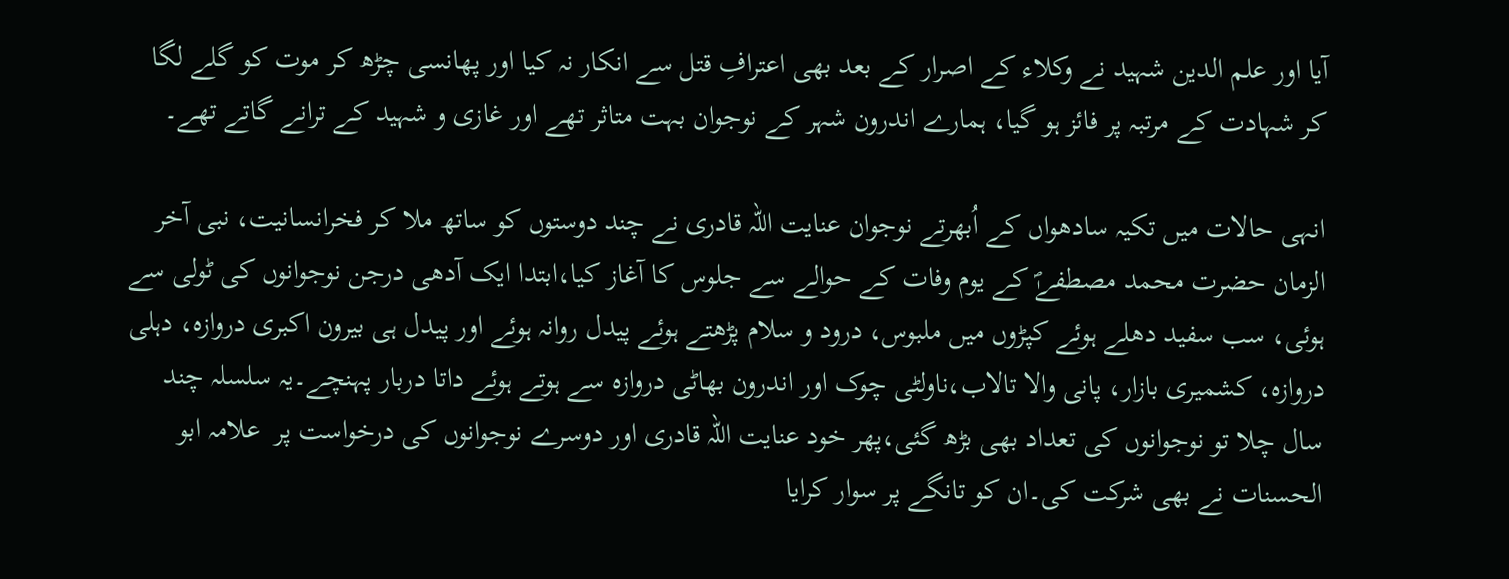آیا اور علم الدین شہید نے وکلاء کے اصرار کے بعد بھی اعترافِ قتل سے انکار نہ کیا اور پھانسی چڑھ کر موت کو گلے لگا کر شہادت کے مرتبہ پر فائز ہو گیا، ہمارے اندرون شہر کے نوجوان بہت متاثر تھے اور غازی و شہید کے ترانے گاتے تھے۔

انہی حالات میں تکیہ سادھواں کے اُبھرتے نوجوان عنایت اللہ قادری نے چند دوستوں کو ساتھ ملا کر فخرانسانیت، نبی آخر الزمان حضرت محمد مصطفےٰؐ کے یوم وفات کے حوالے سے جلوس کا آغاز کیا،ابتدا ایک آدھی درجن نوجوانوں کی ٹولی سے ہوئی، سب سفید دھلے ہوئے کپڑوں میں ملبوس، درود و سلام پڑھتے ہوئے پیدل روانہ ہوئے اور پیدل ہی بیرون اکبری دروازہ، دہلی دروازہ، کشمیری بازار، پانی والا تالاب،ناولٹی چوک اور اندرون بھاٹی دروازہ سے ہوتے ہوئے داتا دربار پہنچے۔یہ سلسلہ چند سال چلا تو نوجوانوں کی تعداد بھی بڑھ گئی،پھر خود عنایت اللہ قادری اور دوسرے نوجوانوں کی درخواست پر  علامہ ابو الحسنات نے بھی شرکت کی۔ان کو تانگے پر سوار کرایا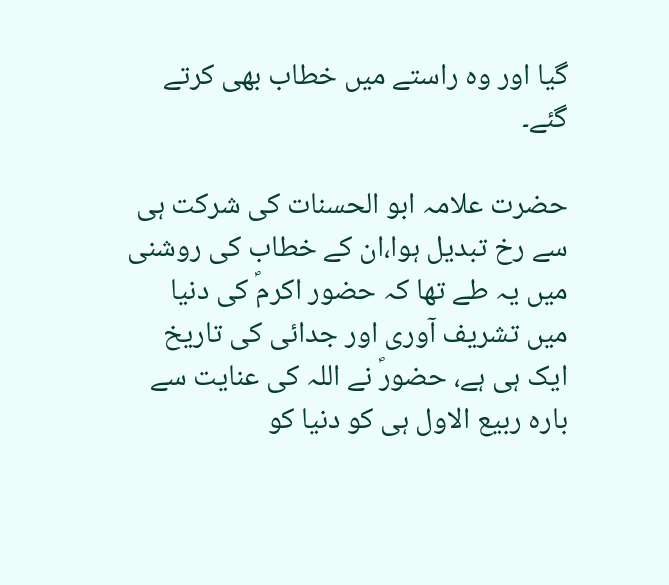گیا اور وہ راستے میں خطاب بھی کرتے گئے۔

حضرت علامہ ابو الحسنات کی شرکت ہی سے رخ تبدیل ہوا،ان کے خطاب کی روشنی میں یہ طے تھا کہ حضور اکرمؐ کی دنیا میں تشریف آوری اور جدائی کی تاریخ ایک ہی ہے، حضورؐ نے اللہ کی عنایت سے بارہ ربیع الاول ہی کو دنیا کو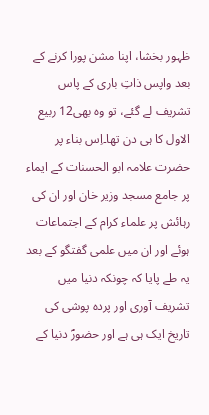ظہور بخشا، اپنا مشن پورا کرنے کے بعد واپس ذاتِ باری کے پاس تشریف لے گئے، تو وہ بھی12 ربیع الاول کا ہی دن تھا۔اِس بناء پر حضرت علامہ ابو الحسنات کے ایماء پر جامع مسجد وزیر خان اور ان کی رہائش پر علماء کرام کے اجتماعات ہوئے اور ان میں علمی گفتگو کے بعد یہ طے پایا کہ چونکہ دنیا میں تشریف آوری اور پردہ پوشی کی تاریخ ایک ہی ہے اور حضورؐ دنیا کے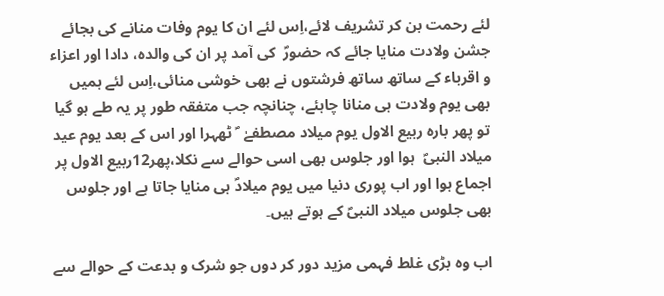لئے رحمت بن کر تشریف لائے،اِس لئے ان کا یوم وفات منانے کی بجائے جشن ولادت منایا جائے کہ حضورؐ  کی آمد پر ان کی والدہ، دادا اور اعزاء و اقرباء کے ساتھ ساتھ فرشتوں نے بھی خوشی منائی،اِس لئے ہمیں بھی یوم ولادت ہی منانا چاہئے، چنانچہ جب متفقہ طور پر یہ طے ہو گیا تو پھر بارہ ربیع الاول یوم میلاد مصطفےٰ  ؐ ٹھہرا اور اس کے بعد یوم عید میلاد النبیؐ  ہوا اور جلوس بھی اسی حوالے سے نکلا،پھر12ربیع الاول پر اجماع ہوا اور اب پوری دنیا میں یوم میلادؐ ہی منایا جاتا ہے اور جلوس بھی جلوس میلاد النبیؐ کے ہوتے ہیں۔

اب وہ بڑی غلط فہمی مزید دور کر دوں جو شرک و بدعت کے حوالے سے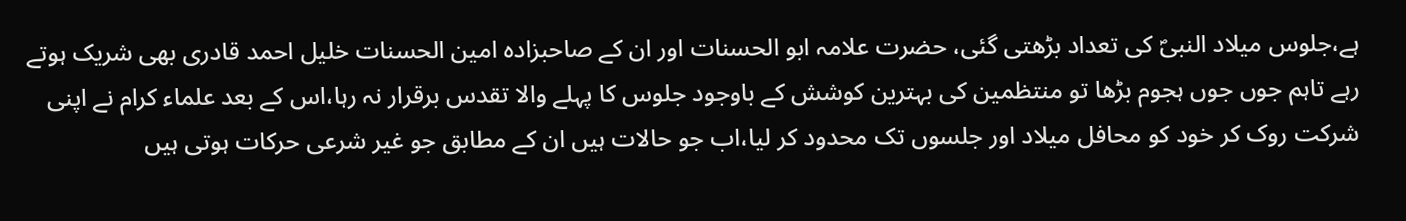ہے،جلوس میلاد النبیؐ کی تعداد بڑھتی گئی، حضرت علامہ ابو الحسنات اور ان کے صاحبزادہ امین الحسنات خلیل احمد قادری بھی شریک ہوتے رہے تاہم جوں جوں ہجوم بڑھا تو منتظمین کی بہترین کوشش کے باوجود جلوس کا پہلے والا تقدس برقرار نہ رہا،اس کے بعد علماء کرام نے اپنی شرکت روک کر خود کو محافل میلاد اور جلسوں تک محدود کر لیا،اب جو حالات ہیں ان کے مطابق جو غیر شرعی حرکات ہوتی ہیں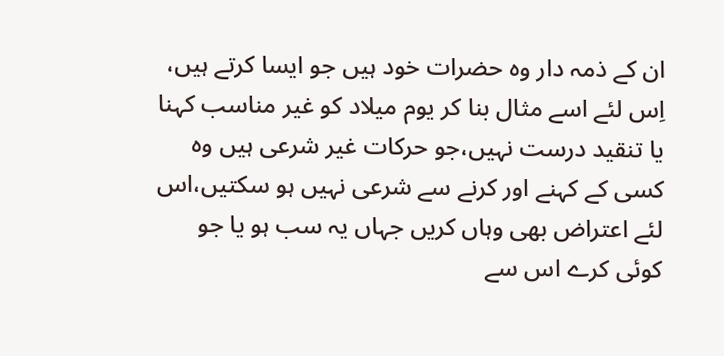ان کے ذمہ دار وہ حضرات خود ہیں جو ایسا کرتے ہیں، اِس لئے اسے مثال بنا کر یوم میلاد کو غیر مناسب کہنا یا تنقید درست نہیں،جو حرکات غیر شرعی ہیں وہ کسی کے کہنے اور کرنے سے شرعی نہیں ہو سکتیں،اس لئے اعتراض بھی وہاں کریں جہاں یہ سب ہو یا جو کوئی کرے اس سے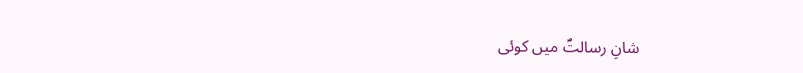شانِ رسالتؐ میں کوئی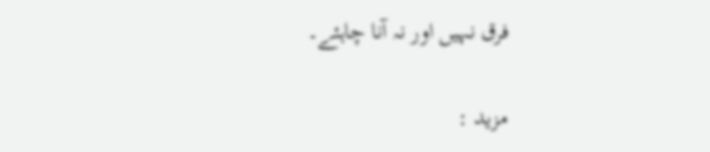فرق نہیں اور نہ آنا چاہئے۔

مزید :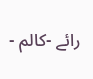رائے -کالم -